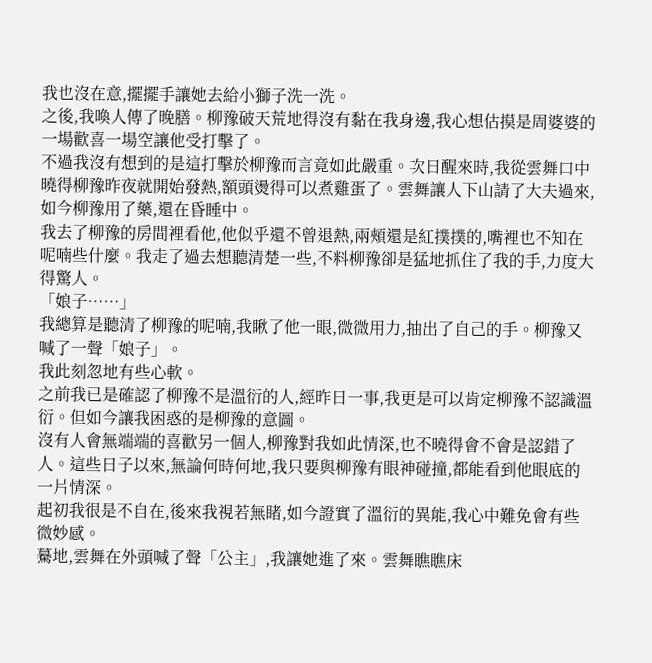我也沒在意,擺擺手讓她去給小獅子洗一洗。
之後,我喚人傳了晚膳。柳豫破天荒地得沒有黏在我身邊,我心想估摸是周婆婆的一場歡喜一場空讓他受打擊了。
不過我沒有想到的是這打擊於柳豫而言竟如此嚴重。次日醒來時,我從雲舞口中曉得柳豫昨夜就開始發熱,額頭燙得可以煮雞蛋了。雲舞讓人下山請了大夫過來,如今柳豫用了藥,還在昏睡中。
我去了柳豫的房間裡看他,他似乎還不曾退熱,兩頰還是紅撲撲的,嘴裡也不知在呢喃些什麼。我走了過去想聽清楚一些,不料柳豫卻是猛地抓住了我的手,力度大得驚人。
「娘子……」
我總算是聽清了柳豫的呢喃,我瞅了他一眼,微微用力,抽出了自己的手。柳豫又喊了一聲「娘子」。
我此刻忽地有些心軟。
之前我已是確認了柳豫不是溫衍的人,經昨日一事,我更是可以肯定柳豫不認識溫衍。但如今讓我困惑的是柳豫的意圖。
沒有人會無端端的喜歡另一個人,柳豫對我如此情深,也不曉得會不會是認錯了人。這些日子以來,無論何時何地,我只要與柳豫有眼神碰撞,都能看到他眼底的一片情深。
起初我很是不自在,後來我視若無睹,如今證實了溫衍的異能,我心中難免會有些微妙感。
驀地,雲舞在外頭喊了聲「公主」,我讓她進了來。雲舞瞧瞧床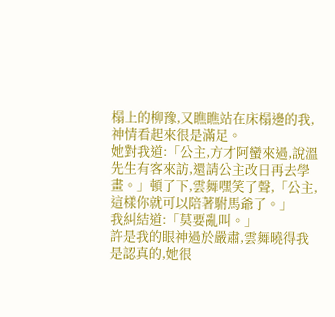榻上的柳豫,又瞧瞧站在床榻邊的我,神情看起來很是滿足。
她對我道:「公主,方才阿蠻來過,說溫先生有客來訪,還請公主改日再去學畫。」頓了下,雲舞嘿笑了聲,「公主,這樣你就可以陪著駙馬爺了。」
我糾結道:「莫要亂叫。」
許是我的眼神過於嚴肅,雲舞曉得我是認真的,她很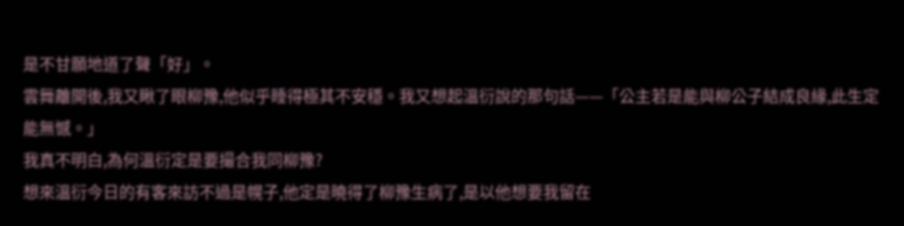是不甘願地道了聲「好」。
雲舞離開後,我又瞅了眼柳豫,他似乎睡得極其不安穩。我又想起溫衍說的那句話——「公主若是能與柳公子結成良緣,此生定能無憾。」
我真不明白,為何溫衍定是要撮合我同柳豫?
想來溫衍今日的有客來訪不過是幌子,他定是曉得了柳豫生病了,是以他想要我留在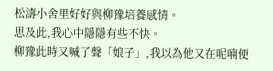松濤小舍里好好與柳豫培養感情。
思及此,我心中隱隱有些不快。
柳豫此時又喊了聲「娘子」,我以為他又在呢喃便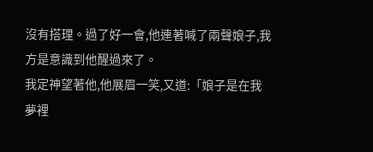沒有搭理。過了好一會,他連著喊了兩聲娘子,我方是意識到他醒過來了。
我定神望著他,他展眉一笑,又道:「娘子是在我夢裡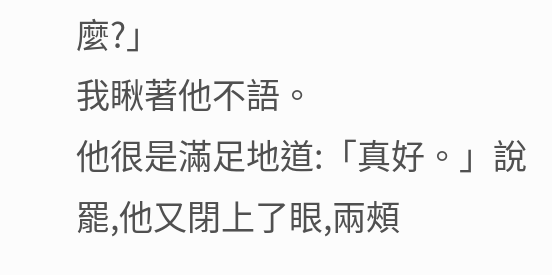麼?」
我瞅著他不語。
他很是滿足地道:「真好。」說罷,他又閉上了眼,兩頰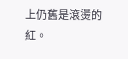上仍舊是滾燙的紅。